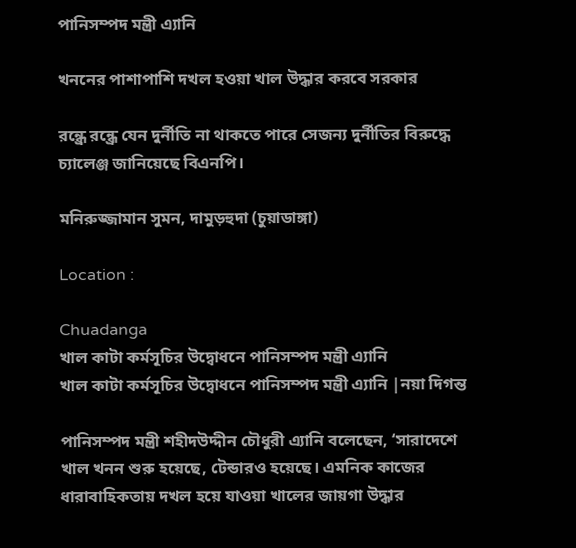পানিসম্পদ মন্ত্রী এ্যানি

খননের পাশাপাশি দখল হওয়া খাল উদ্ধার করবে সরকার

রন্ধ্রে রন্ধ্রে যেন দুর্নীতি না থাকতে পারে সেজন্য দুর্নীতির বিরুদ্ধে চ্যালেঞ্জ জানিয়েছে বিএনপি।

মনিরুজ্জামান সুমন, দামুড়হুদা (চুয়াডাঙ্গা)

Location :

Chuadanga
খাল কাটা কর্মসূচির উদ্বোধনে পানিসম্পদ মন্ত্রী এ্যানি
খাল কাটা কর্মসূচির উদ্বোধনে পানিসম্পদ মন্ত্রী এ্যানি |নয়া দিগন্ত

পানিসম্পদ মন্ত্রী শহীদউদ্দীন চৌধুরী এ্যানি বলেছেন, ‘সারাদেশে খাল খনন শুরু হয়েছে, টেন্ডারও হয়েছে। এমনিক কাজের ধারাবাহিকতায় দখল হয়ে যাওয়া খালের জায়গা উদ্ধার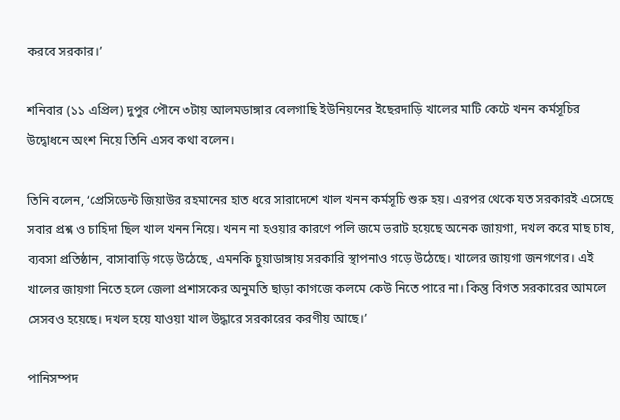করবে সরকার।’

শনিবার (১১ এপ্রিল) দুপুর পৌনে ৩টায় আলমডাঙ্গার বেলগাছি ইউনিয়নের ইছেরদাড়ি খালের মাটি কেটে খনন কর্মসূচির উদ্বোধনে অংশ নিয়ে তিনি এসব কথা বলেন।

তিনি বলেন, ‘প্রেসিডেন্ট জিয়াউর রহমানের হাত ধরে সারাদেশে খাল খনন কর্মসূচি শুরু হয়। এরপর থেকে যত সরকারই এসেছে সবার প্রশ্ন ও চাহিদা ছিল খাল খনন নিয়ে। খনন না হওয়ার কারণে পলি জমে ভরাট হয়েছে অনেক জায়গা, দখল করে মাছ চাষ, ব্যবসা প্রতিষ্ঠান, বাসাবাড়ি গড়ে উঠেছে, এমনকি চুয়াডাঙ্গায় সরকারি স্থাপনাও গড়ে উঠেছে। খালের জায়গা জনগণের। এই খালের জায়গা নিতে হলে জেলা প্রশাসকের অনুমতি ছাড়া কাগজে কলমে কেউ নিতে পারে না। কিন্তু বিগত সরকারের আমলে সেসবও হয়েছে। দখল হয়ে যাওয়া খাল উদ্ধারে সরকারের করণীয় আছে।’

পানিসম্পদ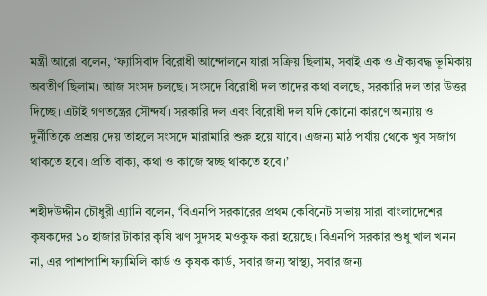মন্ত্রী আরো বলেন, ‘ফ্যাসিবাদ বিরোধী আন্দোলনে যারা সক্রিয় ছিলাম, সবাই এক ও ঐক্যবদ্ধ ভূমিকায় অবতীর্ণ ছিলাম। আজ সংসদ চলছে। সংসদে বিরোধী দল তাদের কথা বলছে, সরকারি দল তার উত্তর দিচ্ছে। এটাই গণতন্ত্রের সৌন্দর্য। সরকারি দল এবং বিরোধী দল যদি কোনো কারণে অন্যায় ও দুর্নীতিকে প্রশ্রয় দেয় তাহলে সংসদে মারামারি শুরু হয়ে যাবে। এজন্য মাঠ পর্যায় থেকে খুব সজাগ থাকতে হবে। প্রতি বাক্য, কথা ও কাজে স্বচ্ছ থাকতে হবে।’

শহীদউদ্দীন চৌধুরী এ্যানি বলেন, ‘বিএনপি সরকারের প্রথম কেবিনেট সভায় সারা বাংলাদেশের কৃষকদের ১০ হাজার টাকার কৃষি ঋণ সুদসহ মওকুফ করা হয়েছে। বিএনপি সরকার শুধু খাল খনন না, এর পাশাপাশি ফ্যামিলি কার্ড ও কৃষক কার্ড, সবার জন্য স্বাস্থ্য, সবার জন্য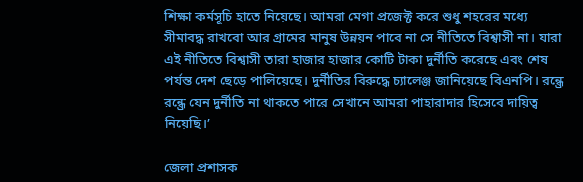শিক্ষা কর্মসূচি হাতে নিয়েছে। আমরা মেগা প্রজেক্ট করে শুধু শহরের মধ্যে সীমাবদ্ধ রাখবো আর গ্রামের মানুষ উন্নয়ন পাবে না সে নীতিতে বিশ্বাসী না। যারা এই নীতিতে বিশ্বাসী তারা হাজার হাজার কোটি টাকা দুর্নীতি করেছে এবং শেষ পর্যন্ত দেশ ছেড়ে পালিয়েছে। দুর্নীতির বিরুদ্ধে চ্যালেঞ্জ জানিয়েছে বিএনপি। রন্ধ্রে রন্ধ্রে যেন দুর্নীতি না থাকতে পারে সেখানে আমরা পাহারাদার হিসেবে দায়িত্ব নিয়েছি।’

জেলা প্রশাসক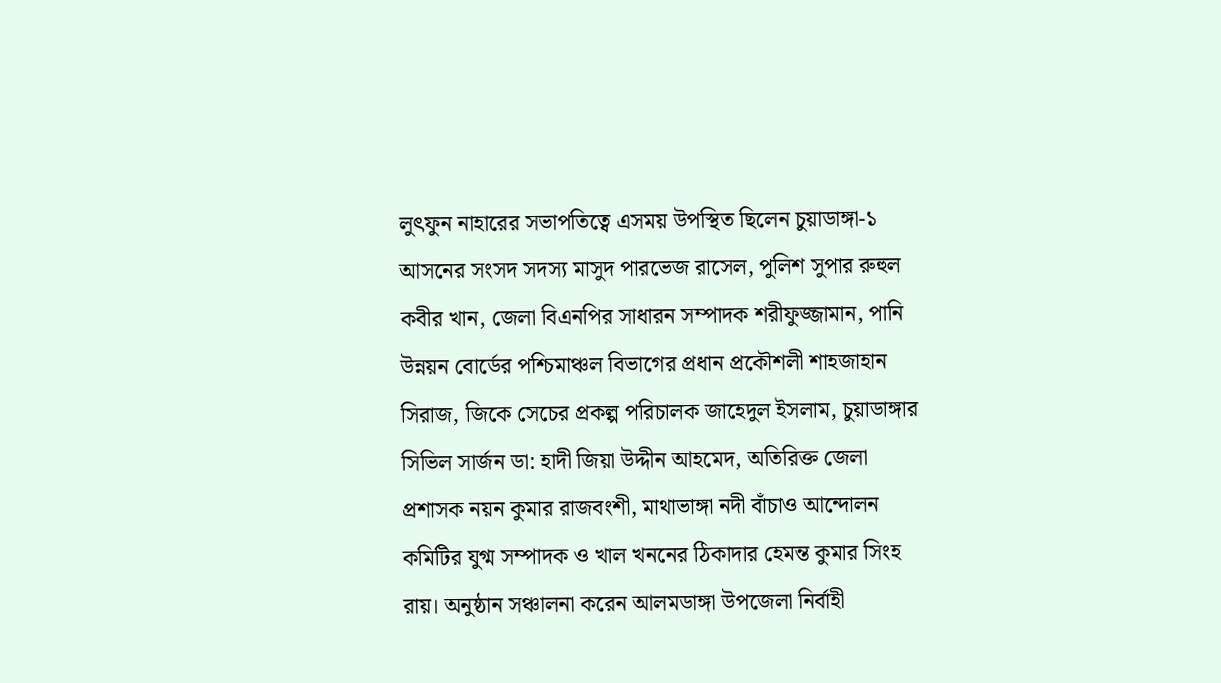লুৎফুন নাহারের সভাপতিত্বে এসময় উপস্থিত ছিলেন চুয়াডাঙ্গা-১ আসনের সংসদ সদস্য মাসুদ পারভেজ রাসেল, পুলিশ সুপার রুহুল কবীর খান, জেলা বিএনপির সাধারন সম্পাদক শরীফুজ্জামান, পানি উন্নয়ন বোর্ডের পশ্চিমাঞ্চল বিভাগের প্রধান প্রকৌশলী শাহজাহান সিরাজ, জিকে সেচের প্রকল্প পরিচালক জাহেদুল ইসলাম, চুয়াডাঙ্গার সিভিল সার্জন ডা: হাদী জিয়া উদ্দীন আহমেদ, অতিরিক্ত জেলা প্রশাসক নয়ন কুমার রাজবংশী, মাথাভাঙ্গা নদী বাঁচাও আন্দোলন কমিটির যুগ্ম সম্পাদক ও খাল খননের ঠিকাদার হেমন্ত কুমার সিংহ রায়। অনুষ্ঠান সঞ্চালনা করেন আলমডাঙ্গা উপজেলা নির্বাহী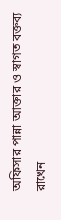অফিসার পান্না আক্তার ও স্বাগত বক্তব্য রাখেন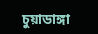চুয়াডাঙ্গা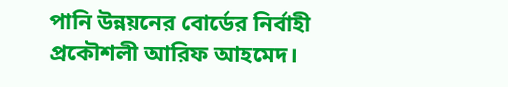পানি উন্নয়নের বোর্ডের নির্বাহী প্রকৌশলী আরিফ আহমেদ।